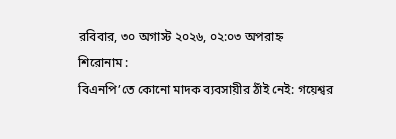রবিবার, ৩০ অগাস্ট ২০২৬, ০২:০৩ অপরাহ্ন
শিরোনাম :
বিএনপি’তে কোনো মাদক ব্যবসায়ীর ঠাঁই নেই: গয়েশ্বর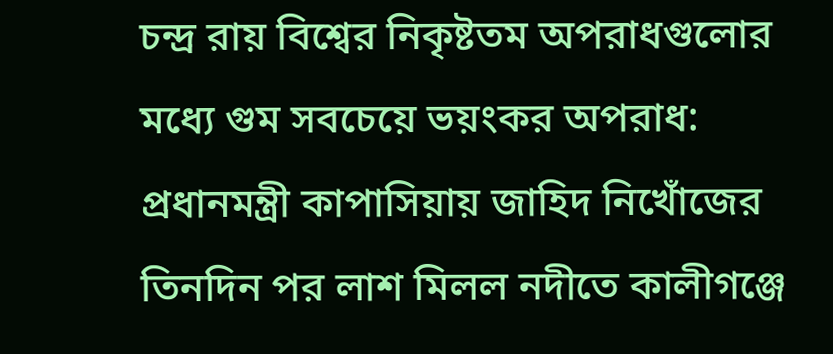চন্দ্র রায় বিশ্বের নিকৃষ্টতম অপরাধগুলোর মধ্যে গুম সবচেয়ে ভয়ংকর অপরাধ: প্রধানমন্ত্রী কাপাসিয়ায় জাহিদ নিখোঁজের তিনদিন পর লাশ মিলল নদীতে কালীগঞ্জে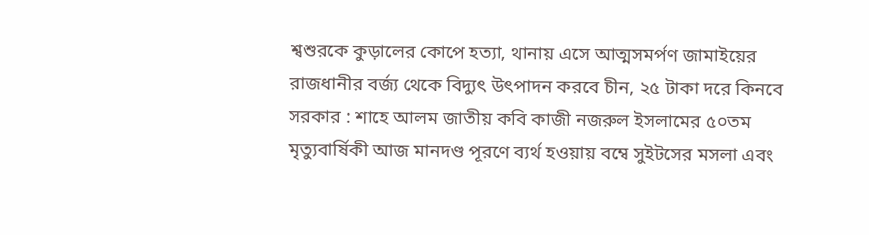শ্বশুরকে কুড়ালের কোপে হত্যা, থানায় এসে আত্মসমর্পণ জামাইয়ের রাজধানীর বর্জ্য থেকে বিদ্যুৎ উৎপাদন করবে চীন, ২৫ টাকা দরে কিনবে সরকার : শাহে আলম জাতীয় কবি কাজী নজরুল ইসলামের ৫০তম মৃত্যুবার্ষিকী আজ মানদণ্ড পূরণে ব্যর্থ হওয়ায় বম্বে সুইটসের মসলা এবং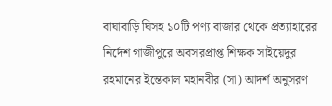বাঘাবাড়ি ঘিসহ ১০টি পণ্য বাজার থেকে প্রত্যাহারের নির্দেশ গাজীপুরে অবসরপ্রাপ্ত শিক্ষক সাইয়েদুর রহমানের ইন্তেকাল মহানবীর (সা) আদর্শ অনুসরণ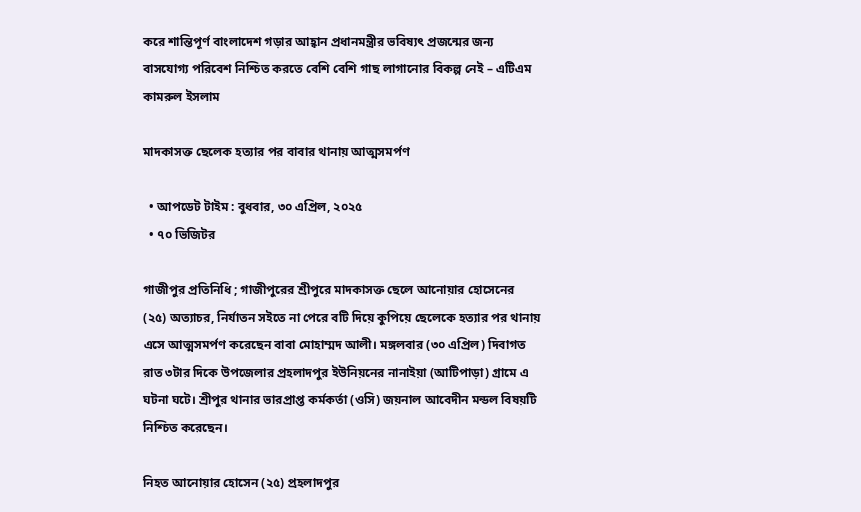করে শান্তিপূর্ণ বাংলাদেশ গড়ার আহ্বান প্রধানমন্ত্রীর ভবিষ্যৎ প্রজন্মের জন্য বাসযোগ্য পরিবেশ নিশ্চিত করতে বেশি বেশি গাছ লাগানোর বিকল্প নেই – এটিএম কামরুল ইসলাম

মাদকাসক্ত ছেলেক হত্যার পর বাবার থানায় আত্মসমর্পণ

  • আপডেট টাইম : বুধবার, ৩০ এপ্রিল, ২০২৫
  • ৭০ ভিজিটর

গাজীপুর প্রতিনিধি ; গাজীপুরের শ্রীপুরে মাদকাসক্ত ছেলে আনোয়ার হোসেনের (২৫) অত্যাচর, নির্যাতন সইতে না পেরে বটি দিয়ে কুপিয়ে ছেলেকে হত্যার পর থানায় এসে আত্মসমর্পণ করেছেন বাবা মোহাম্মদ আলী। মঙ্গলবার (৩০ এপ্রিল) দিবাগত রাত ৩টার দিকে উপজেলার প্রহলাদপুর ইউনিয়নের নানাইয়া (আটিপাড়া) গ্রামে এ ঘটনা ঘটে। শ্রীপুর থানার ভারপ্রাপ্ত কর্মকর্তা (ওসি) জয়নাল আবেদীন মন্ডল বিষয়টি নিশ্চিত করেছেন।

নিহত আনোয়ার হোসেন (২৫) প্রহলাদপুর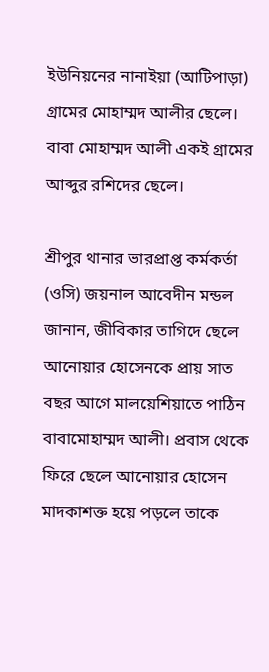ইউনিয়নের নানাইয়া (আটিপাড়া) গ্রামের মোহাম্মদ আলীর ছেলে। বাবা মোহাম্মদ আলী একই গ্রামের আব্দুর রশিদের ছেলে।

শ্রীপুর থানার ভারপ্রাপ্ত কর্মকর্তা (ওসি) জয়নাল আবেদীন মন্ডল জানান, জীবিকার তাগিদে ছেলে আনোয়ার হোসেনকে প্রায় সাত বছর আগে মালয়েশিয়াতে পাঠিন বাবামোহাম্মদ আলী। প্রবাস থেকে ফিরে ছেলে আনোয়ার হোসেন মাদকাশক্ত হয়ে পড়লে তাকে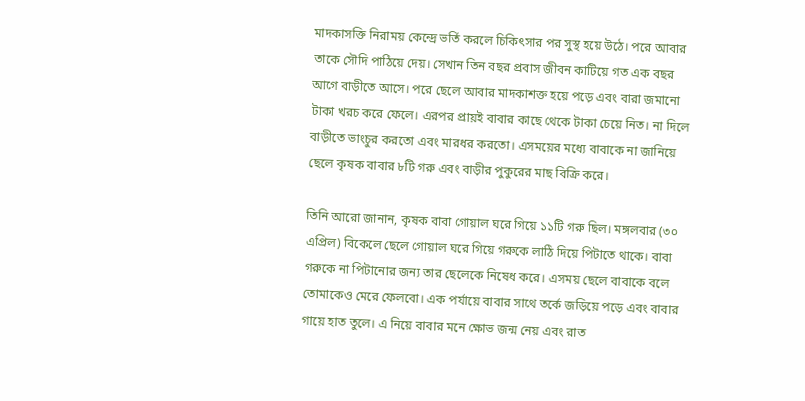মাদকাসক্তি নিরাময় কেন্দ্রে ভর্তি করলে চিকিৎসার পর সুস্থ হয়ে উঠে। পরে আবার তাকে সৌদি পাঠিয়ে দেয়। সেখান তিন বছর প্রবাস জীবন কাটিয়ে গত এক বছর আগে বাড়ীতে আসে। পরে ছেলে আবার মাদকাশক্ত হয়ে পড়ে এবং বারা জমানো টাকা খরচ করে ফেলে। এরপর প্রায়ই বাবার কাছে থেকে টাকা চেয়ে নিত। না দিলে বাড়ীতে ভাংচুর করতো এবং মারধর করতো। এসময়ের মধ্যে বাবাকে না জানিয়ে ছেলে কৃষক বাবার ৮টি গরু এবং বাড়ীর পুকুরের মাছ বিক্রি করে।

তিনি আরো জানান, কৃষক বাবা গোয়াল ঘরে গিয়ে ১১টি গরু ছিল। মঙ্গলবার (৩০ এপ্রিল) বিকেলে ছেলে গোয়াল ঘরে গিয়ে গরুকে লাঠি দিয়ে পিটাতে থাকে। বাবা গরুকে না পিটানোর জন্য তার ছেলেকে নিষেধ করে। এসময় ছেলে বাবাকে বলে তোমাকেও মেরে ফেলবো। এক পর্যায়ে বাবার সাথে তর্কে জড়িয়ে পড়ে এবং বাবার গায়ে হাত তুলে। এ নিয়ে বাবার মনে ক্ষোভ জন্ম নেয় এবং রাত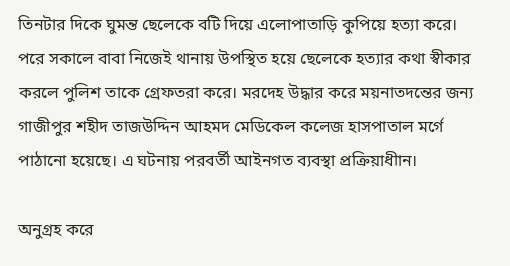তিনটার দিকে ঘুমন্ত ছেলেকে বটি দিয়ে এলোপাতাড়ি কুপিয়ে হত্যা করে। পরে সকালে বাবা নিজেই থানায় উপস্থিত হয়ে ছেলেকে হত্যার কথা স্বীকার করলে পুলিশ তাকে গ্রেফতরা করে। মরদেহ উদ্ধার করে ময়নাতদন্তের জন্য গাজীপুর শহীদ তাজউদ্দিন আহমদ মেডিকেল কলেজ হাসপাতাল মর্গে পাঠানো হয়েছে। এ ঘটনায় পরবর্তী আইনগত ব্যবস্থা প্রক্রিয়াধীান।

অনুগ্রহ করে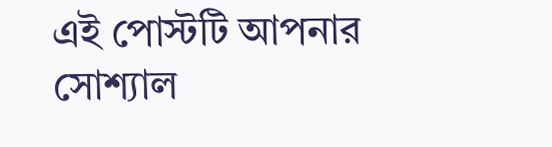এই পোস্টটি আপনার সোশ্যাল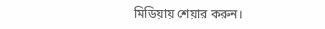মিডিয়ায় শেয়ার করুন।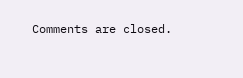Comments are closed.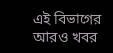এই বিভাগের আরও খবর